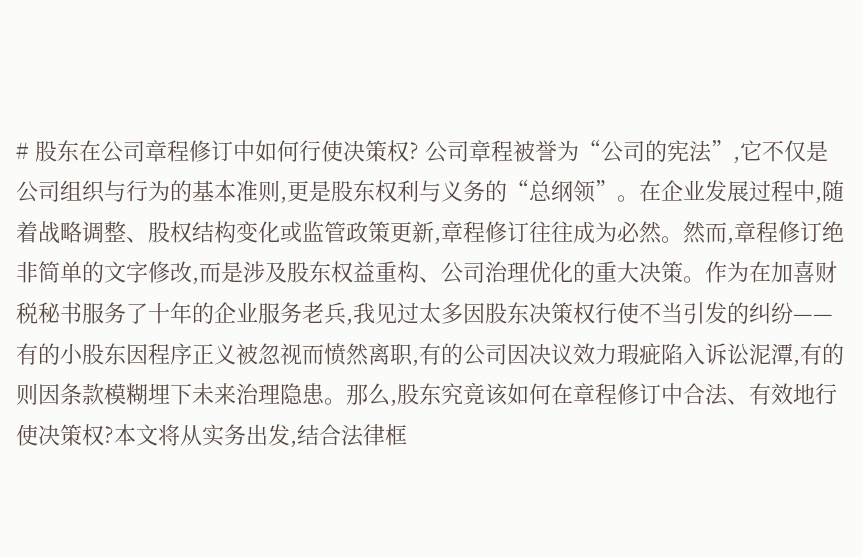# 股东在公司章程修订中如何行使决策权? 公司章程被誉为“公司的宪法”,它不仅是公司组织与行为的基本准则,更是股东权利与义务的“总纲领”。在企业发展过程中,随着战略调整、股权结构变化或监管政策更新,章程修订往往成为必然。然而,章程修订绝非简单的文字修改,而是涉及股东权益重构、公司治理优化的重大决策。作为在加喜财税秘书服务了十年的企业服务老兵,我见过太多因股东决策权行使不当引发的纠纷——有的小股东因程序正义被忽视而愤然离职,有的公司因决议效力瑕疵陷入诉讼泥潭,有的则因条款模糊埋下未来治理隐患。那么,股东究竟该如何在章程修订中合法、有效地行使决策权?本文将从实务出发,结合法律框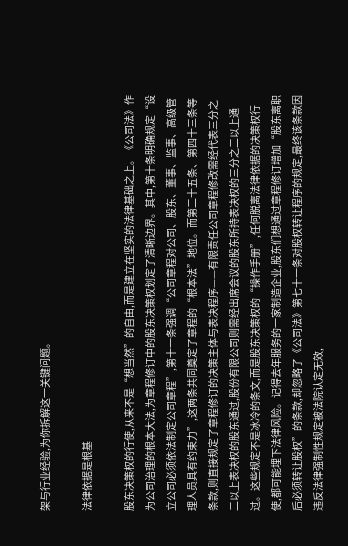架与行业经验,为你拆解这一关键问题。

法律依据是根基

股东决策权的行使,从来不是“想当然”的自由,而是建立在坚实的法律基础之上。《公司法》作为公司治理的根本大法,为章程修订中的股东决策权划定了清晰边界。其中,第十条明确规定“设立公司必须依法制定公司章程”,第十一条强调“公司章程对公司、股东、董事、监事、高级管理人员具有约束力”,这两条共同奠定了章程的“根本法”地位。而第二十五条、第四十三条等条款,则直接规定了章程修订的决策主体与表决程序——有限责任公司章程修改需经代表三分之二以上表决权的股东通过,股份有限公司则需经出席会议的股东所持表决权的三分之二以上通过。这些规定不是冰冷的条文,而是股东决策权的“操作手册”,任何脱离法律依据的决策权行使,都可能埋下法律风险。记得去年服务的一家制造企业,股东们想通过章程修订增加“股东离职后必须转让股权”的条款,却忽略了《公司法》第七十一条对股权转让程序的规定,最终该条款因违反法律强制性规定被法院认定无效,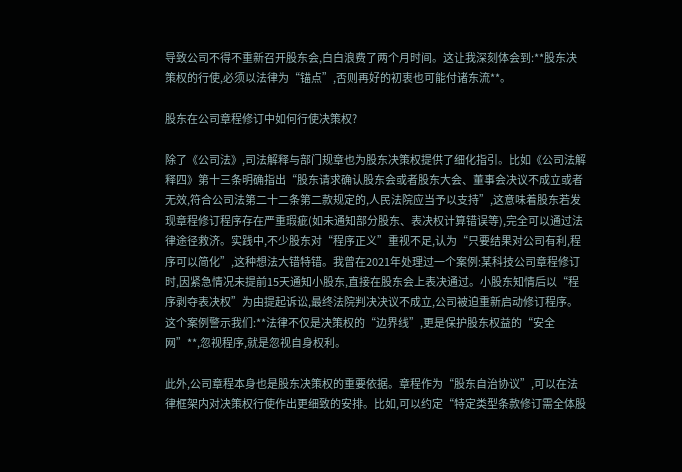导致公司不得不重新召开股东会,白白浪费了两个月时间。这让我深刻体会到:**股东决策权的行使,必须以法律为“锚点”,否则再好的初衷也可能付诸东流**。

股东在公司章程修订中如何行使决策权?

除了《公司法》,司法解释与部门规章也为股东决策权提供了细化指引。比如《公司法解释四》第十三条明确指出“股东请求确认股东会或者股东大会、董事会决议不成立或者无效,符合公司法第二十二条第二款规定的,人民法院应当予以支持”,这意味着股东若发现章程修订程序存在严重瑕疵(如未通知部分股东、表决权计算错误等),完全可以通过法律途径救济。实践中,不少股东对“程序正义”重视不足,认为“只要结果对公司有利,程序可以简化”,这种想法大错特错。我曾在2021年处理过一个案例:某科技公司章程修订时,因紧急情况未提前15天通知小股东,直接在股东会上表决通过。小股东知情后以“程序剥夺表决权”为由提起诉讼,最终法院判决决议不成立,公司被迫重新启动修订程序。这个案例警示我们:**法律不仅是决策权的“边界线”,更是保护股东权益的“安全网”**,忽视程序,就是忽视自身权利。

此外,公司章程本身也是股东决策权的重要依据。章程作为“股东自治协议”,可以在法律框架内对决策权行使作出更细致的安排。比如,可以约定“特定类型条款修订需全体股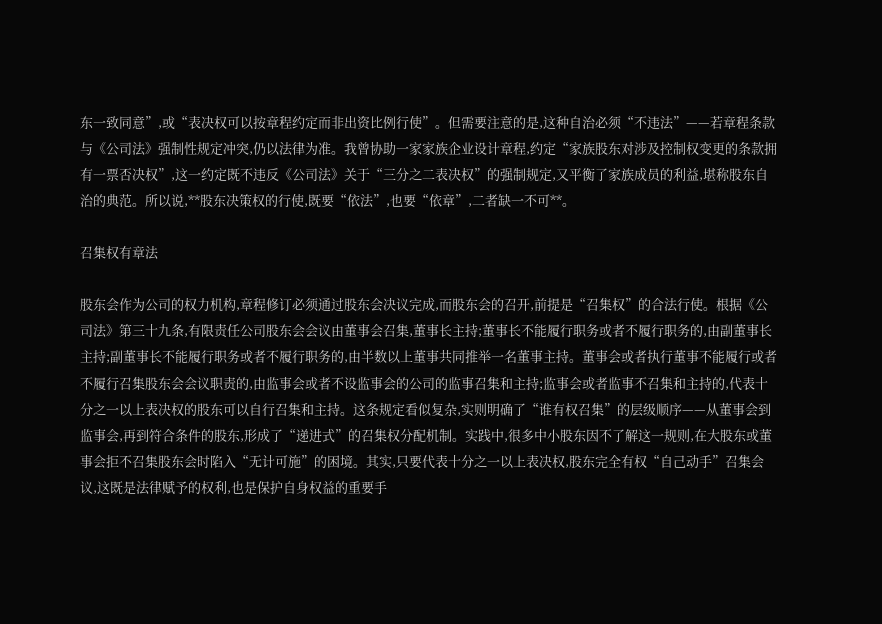东一致同意”,或“表决权可以按章程约定而非出资比例行使”。但需要注意的是,这种自治必须“不违法”——若章程条款与《公司法》强制性规定冲突,仍以法律为准。我曾协助一家家族企业设计章程,约定“家族股东对涉及控制权变更的条款拥有一票否决权”,这一约定既不违反《公司法》关于“三分之二表决权”的强制规定,又平衡了家族成员的利益,堪称股东自治的典范。所以说,**股东决策权的行使,既要“依法”,也要“依章”,二者缺一不可**。

召集权有章法

股东会作为公司的权力机构,章程修订必须通过股东会决议完成,而股东会的召开,前提是“召集权”的合法行使。根据《公司法》第三十九条,有限责任公司股东会会议由董事会召集,董事长主持;董事长不能履行职务或者不履行职务的,由副董事长主持;副董事长不能履行职务或者不履行职务的,由半数以上董事共同推举一名董事主持。董事会或者执行董事不能履行或者不履行召集股东会会议职责的,由监事会或者不设监事会的公司的监事召集和主持;监事会或者监事不召集和主持的,代表十分之一以上表决权的股东可以自行召集和主持。这条规定看似复杂,实则明确了“谁有权召集”的层级顺序——从董事会到监事会,再到符合条件的股东,形成了“递进式”的召集权分配机制。实践中,很多中小股东因不了解这一规则,在大股东或董事会拒不召集股东会时陷入“无计可施”的困境。其实,只要代表十分之一以上表决权,股东完全有权“自己动手”召集会议,这既是法律赋予的权利,也是保护自身权益的重要手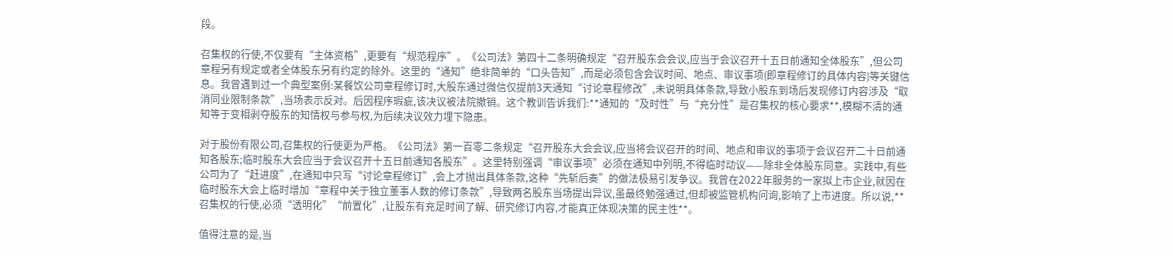段。

召集权的行使,不仅要有“主体资格”,更要有“规范程序”。《公司法》第四十二条明确规定“召开股东会会议,应当于会议召开十五日前通知全体股东”,但公司章程另有规定或者全体股东另有约定的除外。这里的“通知”绝非简单的“口头告知”,而是必须包含会议时间、地点、审议事项(即章程修订的具体内容)等关键信息。我曾遇到过一个典型案例:某餐饮公司章程修订时,大股东通过微信仅提前3天通知“讨论章程修改”,未说明具体条款,导致小股东到场后发现修订内容涉及“取消同业限制条款”,当场表示反对。后因程序瑕疵,该决议被法院撤销。这个教训告诉我们:**通知的“及时性”与“充分性”是召集权的核心要求**,模糊不清的通知等于变相剥夺股东的知情权与参与权,为后续决议效力埋下隐患。

对于股份有限公司,召集权的行使更为严格。《公司法》第一百零二条规定“召开股东大会会议,应当将会议召开的时间、地点和审议的事项于会议召开二十日前通知各股东;临时股东大会应当于会议召开十五日前通知各股东”。这里特别强调“审议事项”必须在通知中列明,不得临时动议——除非全体股东同意。实践中,有些公司为了“赶进度”,在通知中只写“讨论章程修订”,会上才抛出具体条款,这种“先斩后奏”的做法极易引发争议。我曾在2022年服务的一家拟上市企业,就因在临时股东大会上临时增加“章程中关于独立董事人数的修订条款”,导致两名股东当场提出异议,虽最终勉强通过,但却被监管机构问询,影响了上市进度。所以说,**召集权的行使,必须“透明化”“前置化”,让股东有充足时间了解、研究修订内容,才能真正体现决策的民主性**。

值得注意的是,当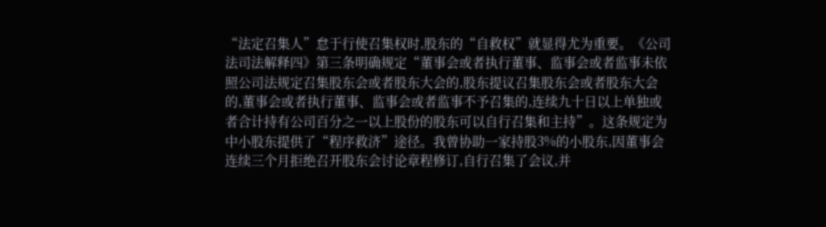“法定召集人”怠于行使召集权时,股东的“自救权”就显得尤为重要。《公司法司法解释四》第三条明确规定“董事会或者执行董事、监事会或者监事未依照公司法规定召集股东会或者股东大会的,股东提议召集股东会或者股东大会的,董事会或者执行董事、监事会或者监事不予召集的,连续九十日以上单独或者合计持有公司百分之一以上股份的股东可以自行召集和主持”。这条规定为中小股东提供了“程序救济”途径。我曾协助一家持股3%的小股东,因董事会连续三个月拒绝召开股东会讨论章程修订,自行召集了会议,并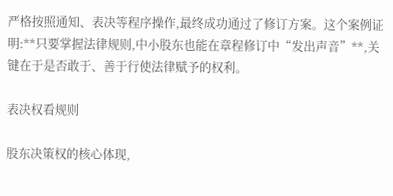严格按照通知、表决等程序操作,最终成功通过了修订方案。这个案例证明:**只要掌握法律规则,中小股东也能在章程修订中“发出声音”**,关键在于是否敢于、善于行使法律赋予的权利。

表决权看规则

股东决策权的核心体现,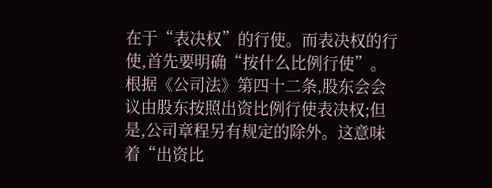在于“表决权”的行使。而表决权的行使,首先要明确“按什么比例行使”。根据《公司法》第四十二条,股东会会议由股东按照出资比例行使表决权;但是,公司章程另有规定的除外。这意味着“出资比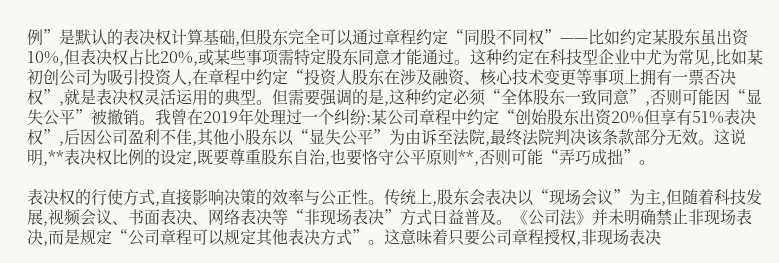例”是默认的表决权计算基础,但股东完全可以通过章程约定“同股不同权”——比如约定某股东虽出资10%,但表决权占比20%,或某些事项需特定股东同意才能通过。这种约定在科技型企业中尤为常见,比如某初创公司为吸引投资人,在章程中约定“投资人股东在涉及融资、核心技术变更等事项上拥有一票否决权”,就是表决权灵活运用的典型。但需要强调的是,这种约定必须“全体股东一致同意”,否则可能因“显失公平”被撤销。我曾在2019年处理过一个纠纷:某公司章程中约定“创始股东出资20%但享有51%表决权”,后因公司盈利不佳,其他小股东以“显失公平”为由诉至法院,最终法院判决该条款部分无效。这说明,**表决权比例的设定,既要尊重股东自治,也要恪守公平原则**,否则可能“弄巧成拙”。

表决权的行使方式,直接影响决策的效率与公正性。传统上,股东会表决以“现场会议”为主,但随着科技发展,视频会议、书面表决、网络表决等“非现场表决”方式日益普及。《公司法》并未明确禁止非现场表决,而是规定“公司章程可以规定其他表决方式”。这意味着只要公司章程授权,非现场表决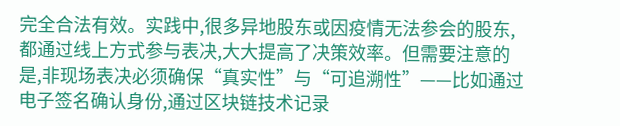完全合法有效。实践中,很多异地股东或因疫情无法参会的股东,都通过线上方式参与表决,大大提高了决策效率。但需要注意的是,非现场表决必须确保“真实性”与“可追溯性”——比如通过电子签名确认身份,通过区块链技术记录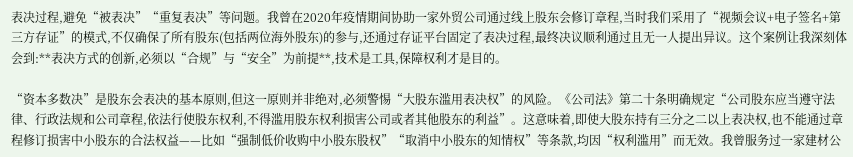表决过程,避免“被表决”“重复表决”等问题。我曾在2020年疫情期间协助一家外贸公司通过线上股东会修订章程,当时我们采用了“视频会议+电子签名+第三方存证”的模式,不仅确保了所有股东(包括两位海外股东)的参与,还通过存证平台固定了表决过程,最终决议顺利通过且无一人提出异议。这个案例让我深刻体会到:**表决方式的创新,必须以“合规”与“安全”为前提**,技术是工具,保障权利才是目的。

“资本多数决”是股东会表决的基本原则,但这一原则并非绝对,必须警惕“大股东滥用表决权”的风险。《公司法》第二十条明确规定“公司股东应当遵守法律、行政法规和公司章程,依法行使股东权利,不得滥用股东权利损害公司或者其他股东的利益”。这意味着,即使大股东持有三分之二以上表决权,也不能通过章程修订损害中小股东的合法权益——比如“强制低价收购中小股东股权”“取消中小股东的知情权”等条款,均因“权利滥用”而无效。我曾服务过一家建材公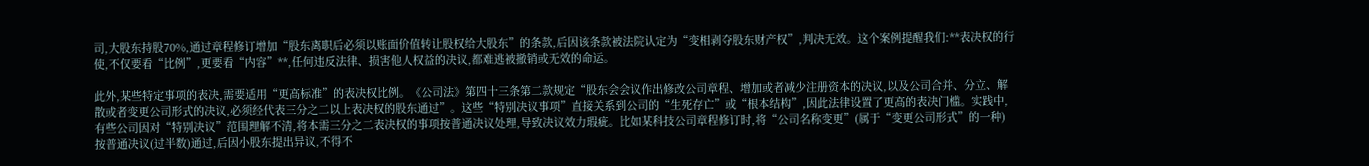司,大股东持股70%,通过章程修订增加“股东离职后必须以账面价值转让股权给大股东”的条款,后因该条款被法院认定为“变相剥夺股东财产权”,判决无效。这个案例提醒我们:**表决权的行使,不仅要看“比例”,更要看“内容”**,任何违反法律、损害他人权益的决议,都难逃被撤销或无效的命运。

此外,某些特定事项的表决,需要适用“更高标准”的表决权比例。《公司法》第四十三条第二款规定“股东会会议作出修改公司章程、增加或者减少注册资本的决议,以及公司合并、分立、解散或者变更公司形式的决议,必须经代表三分之二以上表决权的股东通过”。这些“特别决议事项”直接关系到公司的“生死存亡”或“根本结构”,因此法律设置了更高的表决门槛。实践中,有些公司因对“特别决议”范围理解不清,将本需三分之二表决权的事项按普通决议处理,导致决议效力瑕疵。比如某科技公司章程修订时,将“公司名称变更”(属于“变更公司形式”的一种)按普通决议(过半数)通过,后因小股东提出异议,不得不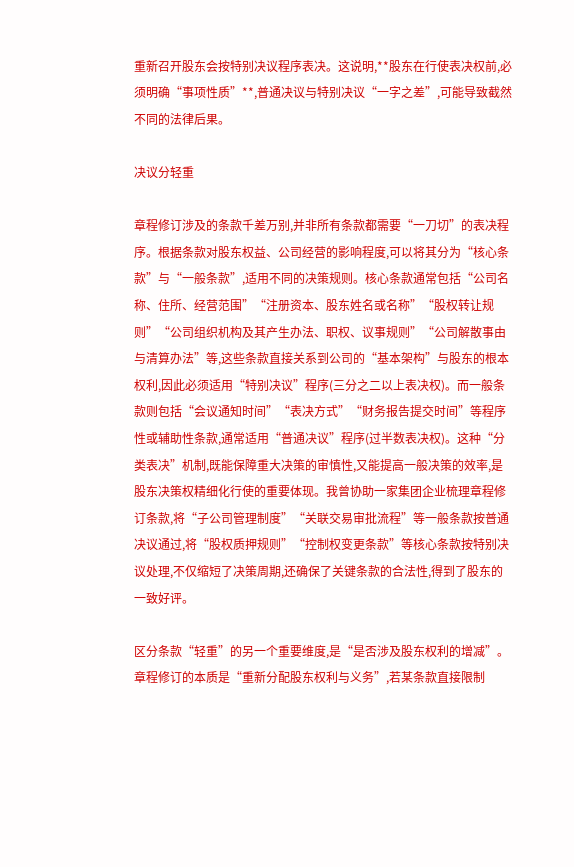重新召开股东会按特别决议程序表决。这说明,**股东在行使表决权前,必须明确“事项性质”**,普通决议与特别决议“一字之差”,可能导致截然不同的法律后果。

决议分轻重

章程修订涉及的条款千差万别,并非所有条款都需要“一刀切”的表决程序。根据条款对股东权益、公司经营的影响程度,可以将其分为“核心条款”与“一般条款”,适用不同的决策规则。核心条款通常包括“公司名称、住所、经营范围”“注册资本、股东姓名或名称”“股权转让规则”“公司组织机构及其产生办法、职权、议事规则”“公司解散事由与清算办法”等,这些条款直接关系到公司的“基本架构”与股东的根本权利,因此必须适用“特别决议”程序(三分之二以上表决权)。而一般条款则包括“会议通知时间”“表决方式”“财务报告提交时间”等程序性或辅助性条款,通常适用“普通决议”程序(过半数表决权)。这种“分类表决”机制,既能保障重大决策的审慎性,又能提高一般决策的效率,是股东决策权精细化行使的重要体现。我曾协助一家集团企业梳理章程修订条款,将“子公司管理制度”“关联交易审批流程”等一般条款按普通决议通过,将“股权质押规则”“控制权变更条款”等核心条款按特别决议处理,不仅缩短了决策周期,还确保了关键条款的合法性,得到了股东的一致好评。

区分条款“轻重”的另一个重要维度,是“是否涉及股东权利的增减”。章程修订的本质是“重新分配股东权利与义务”,若某条款直接限制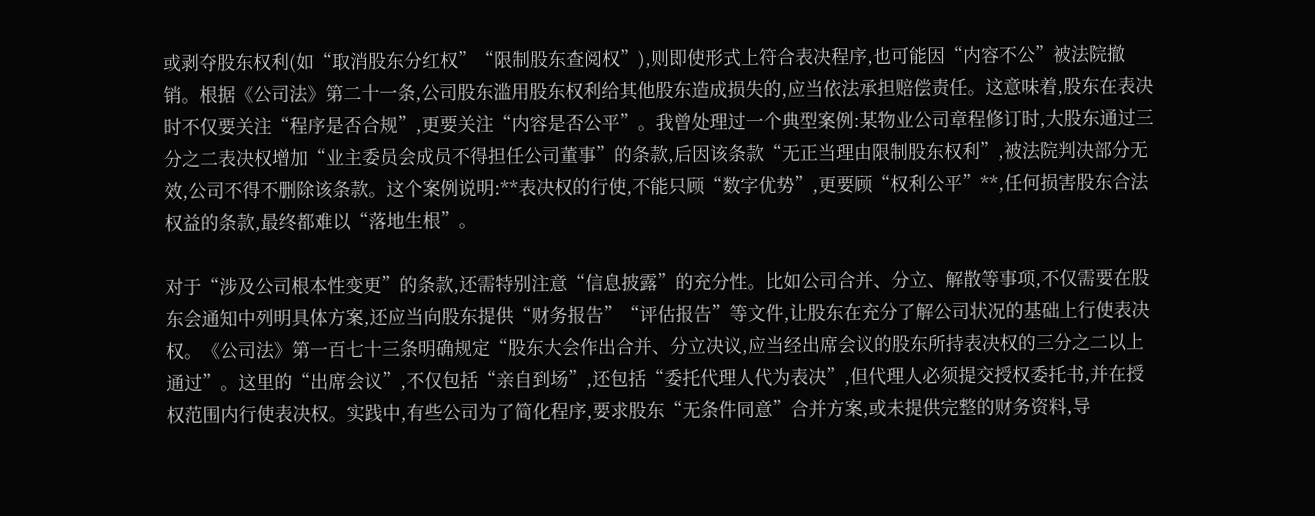或剥夺股东权利(如“取消股东分红权”“限制股东查阅权”),则即使形式上符合表决程序,也可能因“内容不公”被法院撤销。根据《公司法》第二十一条,公司股东滥用股东权利给其他股东造成损失的,应当依法承担赔偿责任。这意味着,股东在表决时不仅要关注“程序是否合规”,更要关注“内容是否公平”。我曾处理过一个典型案例:某物业公司章程修订时,大股东通过三分之二表决权增加“业主委员会成员不得担任公司董事”的条款,后因该条款“无正当理由限制股东权利”,被法院判决部分无效,公司不得不删除该条款。这个案例说明:**表决权的行使,不能只顾“数字优势”,更要顾“权利公平”**,任何损害股东合法权益的条款,最终都难以“落地生根”。

对于“涉及公司根本性变更”的条款,还需特别注意“信息披露”的充分性。比如公司合并、分立、解散等事项,不仅需要在股东会通知中列明具体方案,还应当向股东提供“财务报告”“评估报告”等文件,让股东在充分了解公司状况的基础上行使表决权。《公司法》第一百七十三条明确规定“股东大会作出合并、分立决议,应当经出席会议的股东所持表决权的三分之二以上通过”。这里的“出席会议”,不仅包括“亲自到场”,还包括“委托代理人代为表决”,但代理人必须提交授权委托书,并在授权范围内行使表决权。实践中,有些公司为了简化程序,要求股东“无条件同意”合并方案,或未提供完整的财务资料,导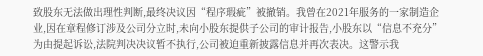致股东无法做出理性判断,最终决议因“程序瑕疵”被撤销。我曾在2021年服务的一家制造企业,因在章程修订涉及公司分立时,未向小股东提供子公司的审计报告,小股东以“信息不充分”为由提起诉讼,法院判决决议暂不执行,公司被迫重新披露信息并再次表决。这警示我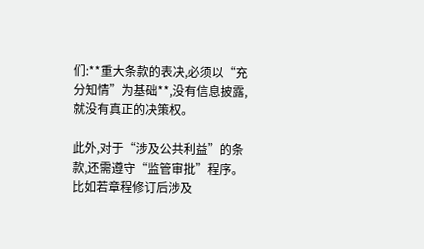们:**重大条款的表决,必须以“充分知情”为基础**,没有信息披露,就没有真正的决策权。

此外,对于“涉及公共利益”的条款,还需遵守“监管审批”程序。比如若章程修订后涉及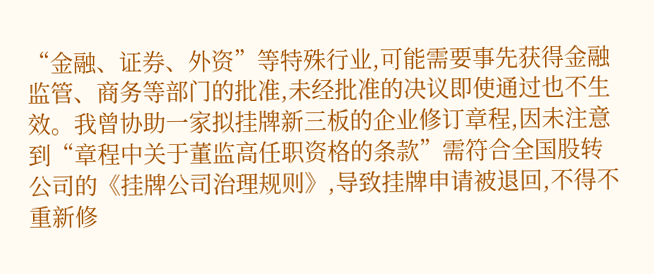“金融、证券、外资”等特殊行业,可能需要事先获得金融监管、商务等部门的批准,未经批准的决议即使通过也不生效。我曾协助一家拟挂牌新三板的企业修订章程,因未注意到“章程中关于董监高任职资格的条款”需符合全国股转公司的《挂牌公司治理规则》,导致挂牌申请被退回,不得不重新修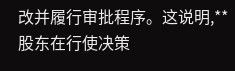改并履行审批程序。这说明,**股东在行使决策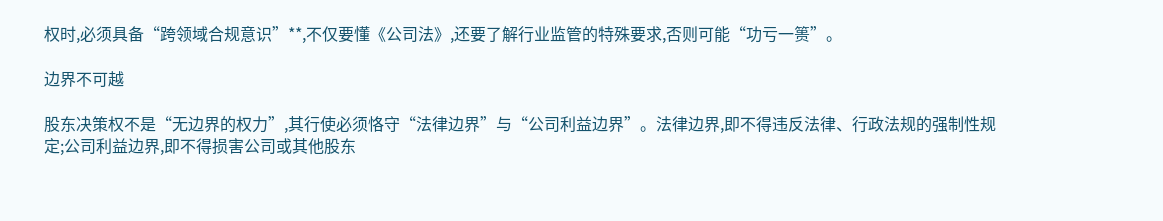权时,必须具备“跨领域合规意识”**,不仅要懂《公司法》,还要了解行业监管的特殊要求,否则可能“功亏一篑”。

边界不可越

股东决策权不是“无边界的权力”,其行使必须恪守“法律边界”与“公司利益边界”。法律边界,即不得违反法律、行政法规的强制性规定;公司利益边界,即不得损害公司或其他股东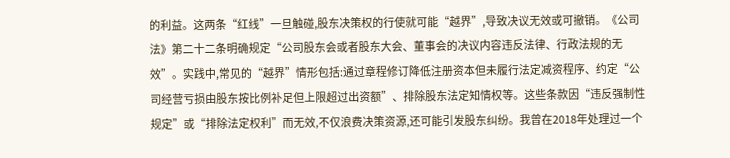的利益。这两条“红线”一旦触碰,股东决策权的行使就可能“越界”,导致决议无效或可撤销。《公司法》第二十二条明确规定“公司股东会或者股东大会、董事会的决议内容违反法律、行政法规的无效”。实践中,常见的“越界”情形包括:通过章程修订降低注册资本但未履行法定减资程序、约定“公司经营亏损由股东按比例补足但上限超过出资额”、排除股东法定知情权等。这些条款因“违反强制性规定”或“排除法定权利”而无效,不仅浪费决策资源,还可能引发股东纠纷。我曾在2018年处理过一个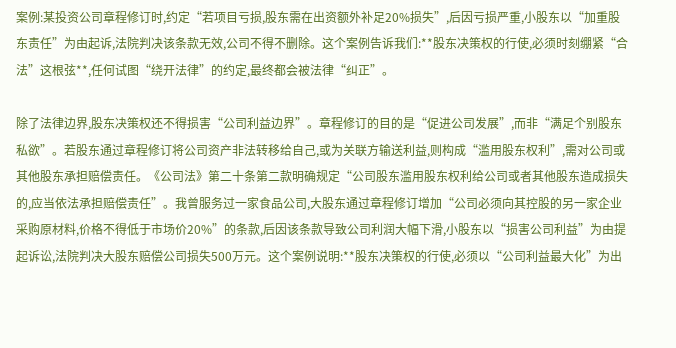案例:某投资公司章程修订时,约定“若项目亏损,股东需在出资额外补足20%损失”,后因亏损严重,小股东以“加重股东责任”为由起诉,法院判决该条款无效,公司不得不删除。这个案例告诉我们:**股东决策权的行使,必须时刻绷紧“合法”这根弦**,任何试图“绕开法律”的约定,最终都会被法律“纠正”。

除了法律边界,股东决策权还不得损害“公司利益边界”。章程修订的目的是“促进公司发展”,而非“满足个别股东私欲”。若股东通过章程修订将公司资产非法转移给自己,或为关联方输送利益,则构成“滥用股东权利”,需对公司或其他股东承担赔偿责任。《公司法》第二十条第二款明确规定“公司股东滥用股东权利给公司或者其他股东造成损失的,应当依法承担赔偿责任”。我曾服务过一家食品公司,大股东通过章程修订增加“公司必须向其控股的另一家企业采购原材料,价格不得低于市场价20%”的条款,后因该条款导致公司利润大幅下滑,小股东以“损害公司利益”为由提起诉讼,法院判决大股东赔偿公司损失500万元。这个案例说明:**股东决策权的行使,必须以“公司利益最大化”为出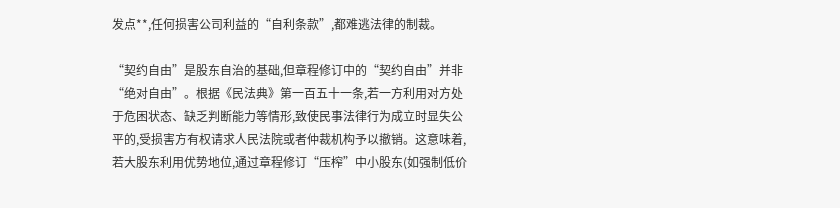发点**,任何损害公司利益的“自利条款”,都难逃法律的制裁。

“契约自由”是股东自治的基础,但章程修订中的“契约自由”并非“绝对自由”。根据《民法典》第一百五十一条,若一方利用对方处于危困状态、缺乏判断能力等情形,致使民事法律行为成立时显失公平的,受损害方有权请求人民法院或者仲裁机构予以撤销。这意味着,若大股东利用优势地位,通过章程修订“压榨”中小股东(如强制低价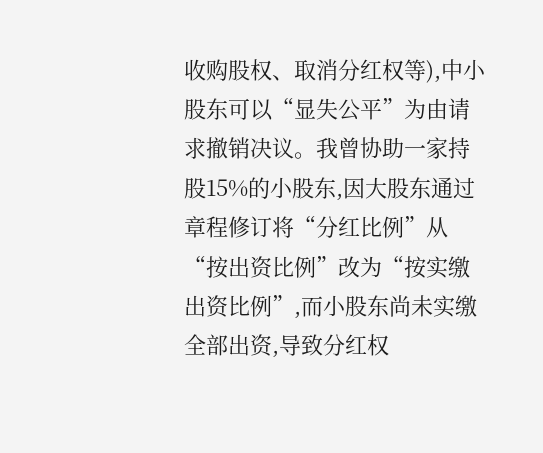收购股权、取消分红权等),中小股东可以“显失公平”为由请求撤销决议。我曾协助一家持股15%的小股东,因大股东通过章程修订将“分红比例”从“按出资比例”改为“按实缴出资比例”,而小股东尚未实缴全部出资,导致分红权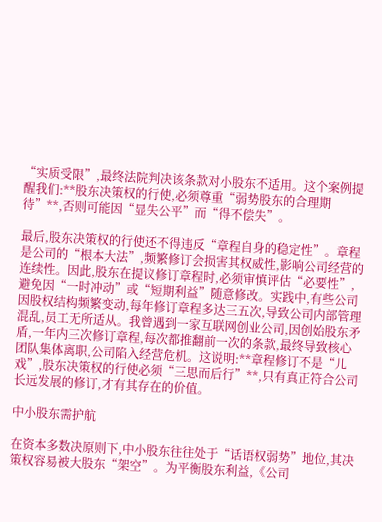“实质受限”,最终法院判决该条款对小股东不适用。这个案例提醒我们:**股东决策权的行使,必须尊重“弱势股东的合理期待”**,否则可能因“显失公平”而“得不偿失”。

最后,股东决策权的行使还不得违反“章程自身的稳定性”。章程是公司的“根本大法”,频繁修订会损害其权威性,影响公司经营的连续性。因此,股东在提议修订章程时,必须审慎评估“必要性”,避免因“一时冲动”或“短期利益”随意修改。实践中,有些公司因股权结构频繁变动,每年修订章程多达三五次,导致公司内部管理混乱,员工无所适从。我曾遇到一家互联网创业公司,因创始股东矛盾,一年内三次修订章程,每次都推翻前一次的条款,最终导致核心团队集体离职,公司陷入经营危机。这说明:**章程修订不是“儿戏”,股东决策权的行使必须“三思而后行”**,只有真正符合公司长远发展的修订,才有其存在的价值。

中小股东需护航

在资本多数决原则下,中小股东往往处于“话语权弱势”地位,其决策权容易被大股东“架空”。为平衡股东利益,《公司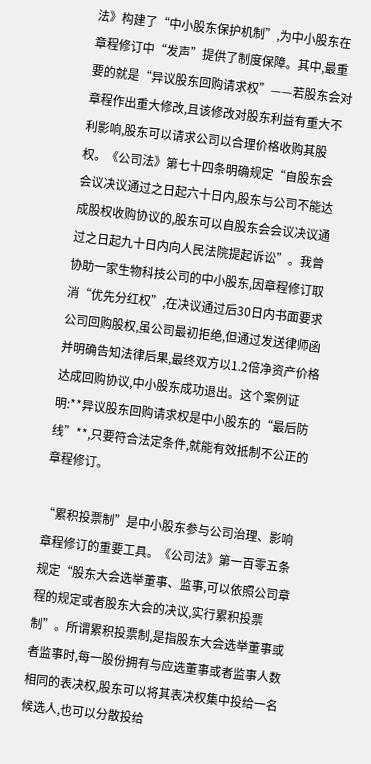法》构建了“中小股东保护机制”,为中小股东在章程修订中“发声”提供了制度保障。其中,最重要的就是“异议股东回购请求权”——若股东会对章程作出重大修改,且该修改对股东利益有重大不利影响,股东可以请求公司以合理价格收购其股权。《公司法》第七十四条明确规定“自股东会会议决议通过之日起六十日内,股东与公司不能达成股权收购协议的,股东可以自股东会会议决议通过之日起九十日内向人民法院提起诉讼”。我曾协助一家生物科技公司的中小股东,因章程修订取消“优先分红权”,在决议通过后30日内书面要求公司回购股权,虽公司最初拒绝,但通过发送律师函并明确告知法律后果,最终双方以1.2倍净资产价格达成回购协议,中小股东成功退出。这个案例证明:**异议股东回购请求权是中小股东的“最后防线”**,只要符合法定条件,就能有效抵制不公正的章程修订。

“累积投票制”是中小股东参与公司治理、影响章程修订的重要工具。《公司法》第一百零五条规定“股东大会选举董事、监事,可以依照公司章程的规定或者股东大会的决议,实行累积投票制”。所谓累积投票制,是指股东大会选举董事或者监事时,每一股份拥有与应选董事或者监事人数相同的表决权,股东可以将其表决权集中投给一名候选人,也可以分散投给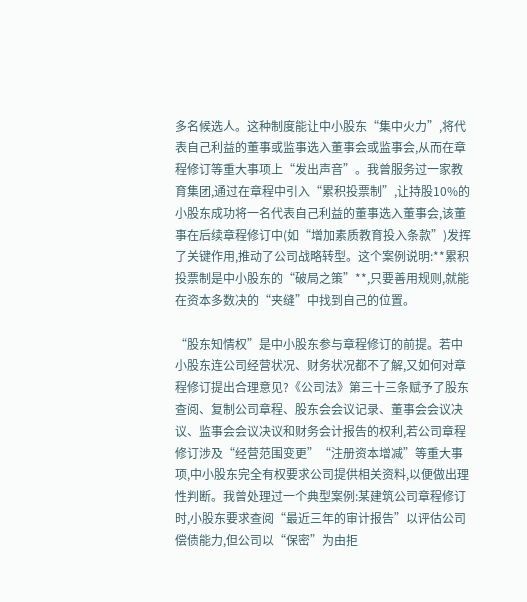多名候选人。这种制度能让中小股东“集中火力”,将代表自己利益的董事或监事选入董事会或监事会,从而在章程修订等重大事项上“发出声音”。我曾服务过一家教育集团,通过在章程中引入“累积投票制”,让持股10%的小股东成功将一名代表自己利益的董事选入董事会,该董事在后续章程修订中(如“增加素质教育投入条款”)发挥了关键作用,推动了公司战略转型。这个案例说明:**累积投票制是中小股东的“破局之策”**,只要善用规则,就能在资本多数决的“夹缝”中找到自己的位置。

“股东知情权”是中小股东参与章程修订的前提。若中小股东连公司经营状况、财务状况都不了解,又如何对章程修订提出合理意见?《公司法》第三十三条赋予了股东查阅、复制公司章程、股东会会议记录、董事会会议决议、监事会会议决议和财务会计报告的权利,若公司章程修订涉及“经营范围变更”“注册资本增减”等重大事项,中小股东完全有权要求公司提供相关资料,以便做出理性判断。我曾处理过一个典型案例:某建筑公司章程修订时,小股东要求查阅“最近三年的审计报告”以评估公司偿债能力,但公司以“保密”为由拒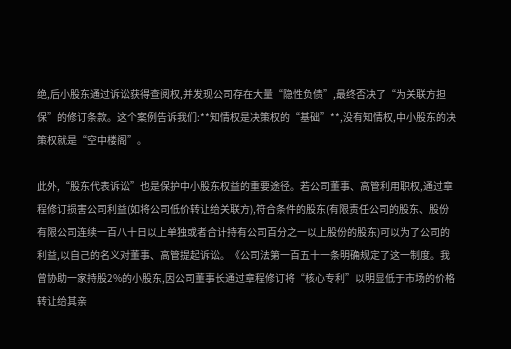绝,后小股东通过诉讼获得查阅权,并发现公司存在大量“隐性负债”,最终否决了“为关联方担保”的修订条款。这个案例告诉我们:**知情权是决策权的“基础”**,没有知情权,中小股东的决策权就是“空中楼阁”。

此外,“股东代表诉讼”也是保护中小股东权益的重要途径。若公司董事、高管利用职权,通过章程修订损害公司利益(如将公司低价转让给关联方),符合条件的股东(有限责任公司的股东、股份有限公司连续一百八十日以上单独或者合计持有公司百分之一以上股份的股东)可以为了公司的利益,以自己的名义对董事、高管提起诉讼。《公司法第一百五十一条明确规定了这一制度。我曾协助一家持股2%的小股东,因公司董事长通过章程修订将“核心专利”以明显低于市场的价格转让给其亲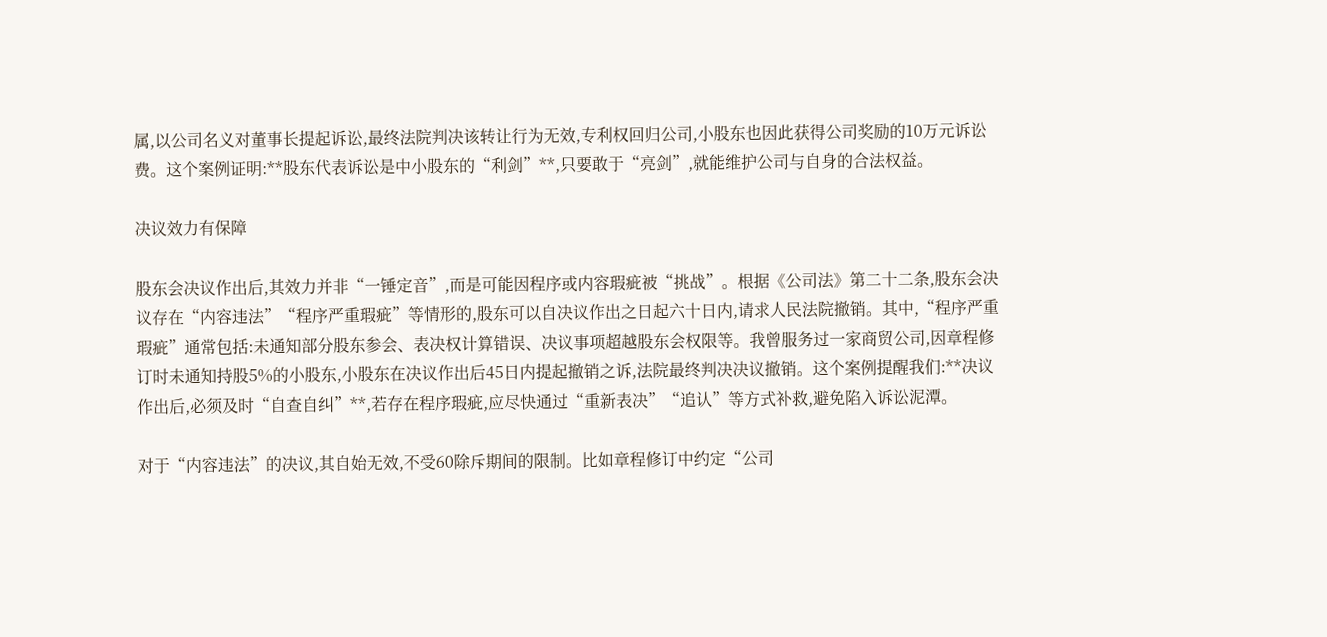属,以公司名义对董事长提起诉讼,最终法院判决该转让行为无效,专利权回归公司,小股东也因此获得公司奖励的10万元诉讼费。这个案例证明:**股东代表诉讼是中小股东的“利剑”**,只要敢于“亮剑”,就能维护公司与自身的合法权益。

决议效力有保障

股东会决议作出后,其效力并非“一锤定音”,而是可能因程序或内容瑕疵被“挑战”。根据《公司法》第二十二条,股东会决议存在“内容违法”“程序严重瑕疵”等情形的,股东可以自决议作出之日起六十日内,请求人民法院撤销。其中,“程序严重瑕疵”通常包括:未通知部分股东参会、表决权计算错误、决议事项超越股东会权限等。我曾服务过一家商贸公司,因章程修订时未通知持股5%的小股东,小股东在决议作出后45日内提起撤销之诉,法院最终判决决议撤销。这个案例提醒我们:**决议作出后,必须及时“自查自纠”**,若存在程序瑕疵,应尽快通过“重新表决”“追认”等方式补救,避免陷入诉讼泥潭。

对于“内容违法”的决议,其自始无效,不受60除斥期间的限制。比如章程修订中约定“公司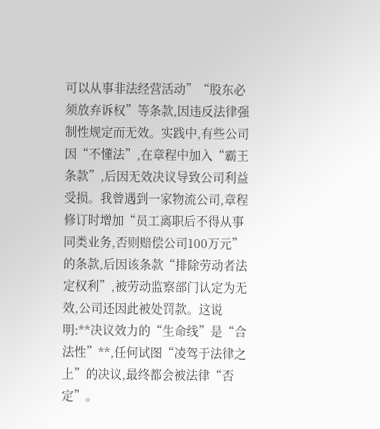可以从事非法经营活动”“股东必须放弃诉权”等条款,因违反法律强制性规定而无效。实践中,有些公司因“不懂法”,在章程中加入“霸王条款”,后因无效决议导致公司利益受损。我曾遇到一家物流公司,章程修订时增加“员工离职后不得从事同类业务,否则赔偿公司100万元”的条款,后因该条款“排除劳动者法定权利”,被劳动监察部门认定为无效,公司还因此被处罚款。这说明:**决议效力的“生命线”是“合法性”**,任何试图“凌驾于法律之上”的决议,最终都会被法律“否定”。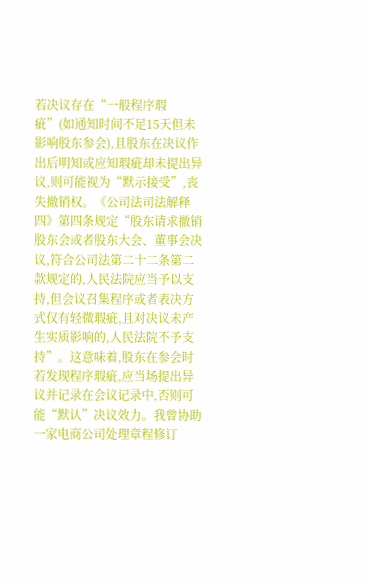若决议存在“一般程序瑕疵”(如通知时间不足15天但未影响股东参会),且股东在决议作出后明知或应知瑕疵却未提出异议,则可能视为“默示接受”,丧失撤销权。《公司法司法解释四》第四条规定“股东请求撤销股东会或者股东大会、董事会决议,符合公司法第二十二条第二款规定的,人民法院应当予以支持,但会议召集程序或者表决方式仅有轻微瑕疵,且对决议未产生实质影响的,人民法院不予支持”。这意味着,股东在参会时若发现程序瑕疵,应当场提出异议并记录在会议记录中,否则可能“默认”决议效力。我曾协助一家电商公司处理章程修订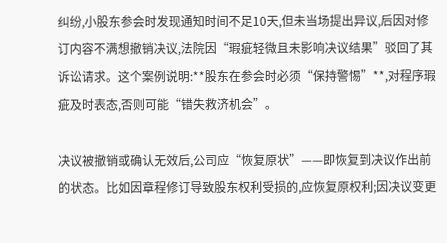纠纷,小股东参会时发现通知时间不足10天,但未当场提出异议,后因对修订内容不满想撤销决议,法院因“瑕疵轻微且未影响决议结果”驳回了其诉讼请求。这个案例说明:**股东在参会时必须“保持警惕”**,对程序瑕疵及时表态,否则可能“错失救济机会”。

决议被撤销或确认无效后,公司应“恢复原状”——即恢复到决议作出前的状态。比如因章程修订导致股东权利受损的,应恢复原权利;因决议变更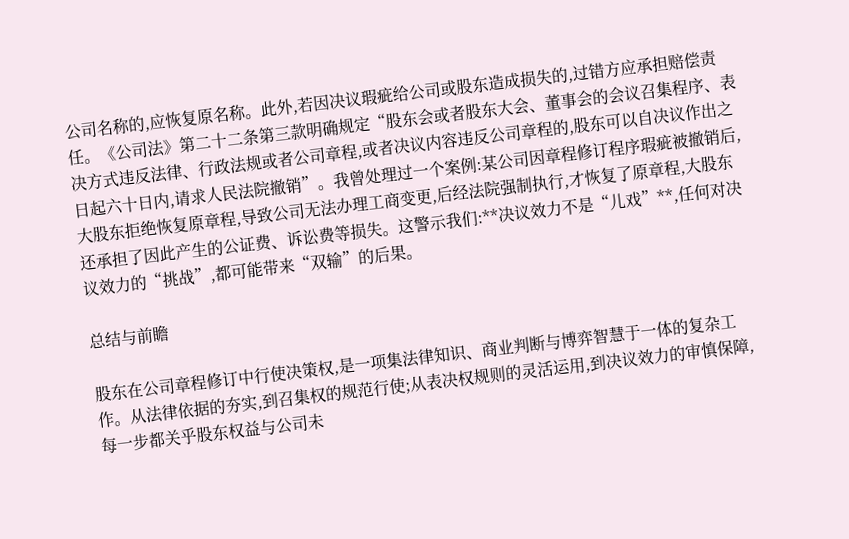公司名称的,应恢复原名称。此外,若因决议瑕疵给公司或股东造成损失的,过错方应承担赔偿责任。《公司法》第二十二条第三款明确规定“股东会或者股东大会、董事会的会议召集程序、表决方式违反法律、行政法规或者公司章程,或者决议内容违反公司章程的,股东可以自决议作出之日起六十日内,请求人民法院撤销”。我曾处理过一个案例:某公司因章程修订程序瑕疵被撤销后,大股东拒绝恢复原章程,导致公司无法办理工商变更,后经法院强制执行,才恢复了原章程,大股东还承担了因此产生的公证费、诉讼费等损失。这警示我们:**决议效力不是“儿戏”**,任何对决议效力的“挑战”,都可能带来“双输”的后果。

总结与前瞻

股东在公司章程修订中行使决策权,是一项集法律知识、商业判断与博弈智慧于一体的复杂工作。从法律依据的夯实,到召集权的规范行使;从表决权规则的灵活运用,到决议效力的审慎保障,每一步都关乎股东权益与公司未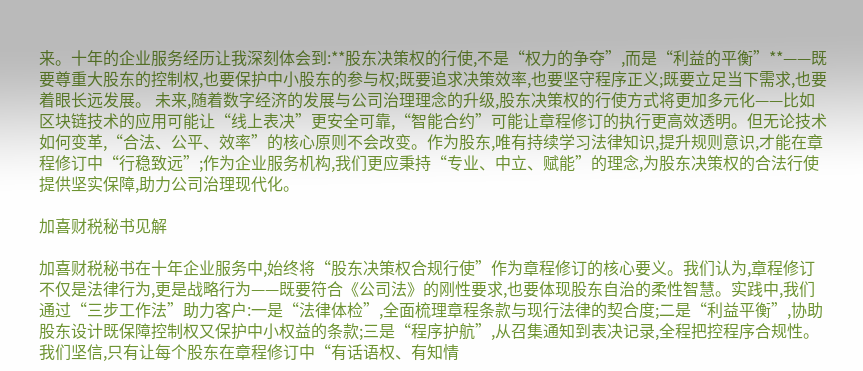来。十年的企业服务经历让我深刻体会到:**股东决策权的行使,不是“权力的争夺”,而是“利益的平衡”**——既要尊重大股东的控制权,也要保护中小股东的参与权;既要追求决策效率,也要坚守程序正义;既要立足当下需求,也要着眼长远发展。 未来,随着数字经济的发展与公司治理理念的升级,股东决策权的行使方式将更加多元化——比如区块链技术的应用可能让“线上表决”更安全可靠,“智能合约”可能让章程修订的执行更高效透明。但无论技术如何变革,“合法、公平、效率”的核心原则不会改变。作为股东,唯有持续学习法律知识,提升规则意识,才能在章程修订中“行稳致远”;作为企业服务机构,我们更应秉持“专业、中立、赋能”的理念,为股东决策权的合法行使提供坚实保障,助力公司治理现代化。

加喜财税秘书见解

加喜财税秘书在十年企业服务中,始终将“股东决策权合规行使”作为章程修订的核心要义。我们认为,章程修订不仅是法律行为,更是战略行为——既要符合《公司法》的刚性要求,也要体现股东自治的柔性智慧。实践中,我们通过“三步工作法”助力客户:一是“法律体检”,全面梳理章程条款与现行法律的契合度;二是“利益平衡”,协助股东设计既保障控制权又保护中小权益的条款;三是“程序护航”,从召集通知到表决记录,全程把控程序合规性。我们坚信,只有让每个股东在章程修订中“有话语权、有知情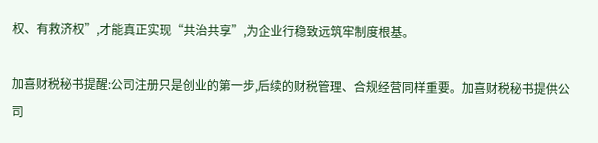权、有救济权”,才能真正实现“共治共享”,为企业行稳致远筑牢制度根基。

加喜财税秘书提醒:公司注册只是创业的第一步,后续的财税管理、合规经营同样重要。加喜财税秘书提供公司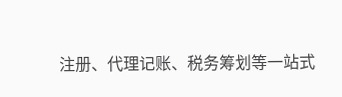注册、代理记账、税务筹划等一站式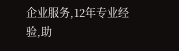企业服务,12年专业经验,助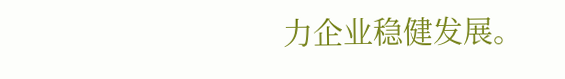力企业稳健发展。